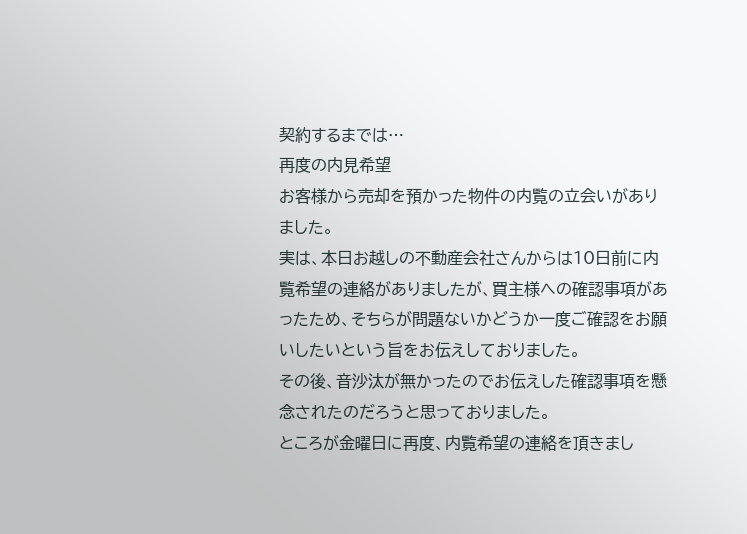契約するまでは…
再度の内見希望
お客様から売却を預かった物件の内覧の立会いがありました。
実は、本日お越しの不動産会社さんからは10日前に内覧希望の連絡がありましたが、買主様への確認事項があったため、そちらが問題ないかどうか一度ご確認をお願いしたいという旨をお伝えしておりました。
その後、音沙汰が無かったのでお伝えした確認事項を懸念されたのだろうと思っておりました。
ところが金曜日に再度、内覧希望の連絡を頂きまし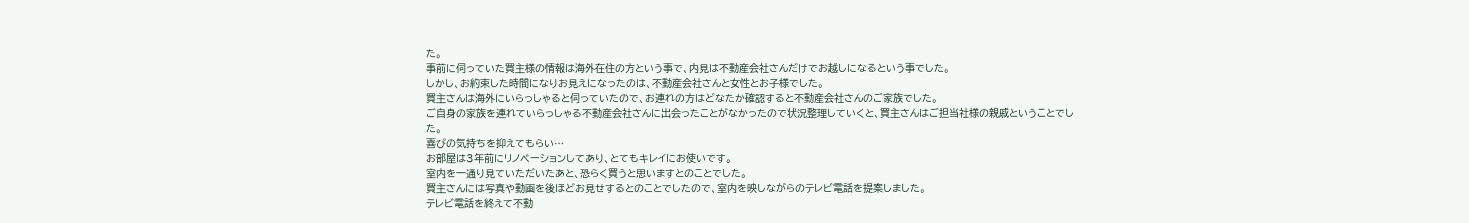た。
事前に伺っていた買主様の情報は海外在住の方という事で、内見は不動産会社さんだけでお越しになるという事でした。
しかし、お約束した時間になりお見えになったのは、不動産会社さんと女性とお子様でした。
買主さんは海外にいらっしゃると伺っていたので、お連れの方はどなたか確認すると不動産会社さんのご家族でした。
ご自身の家族を連れていらっしゃる不動産会社さんに出会ったことがなかったので状況整理していくと、買主さんはご担当社様の親戚ということでした。
喜びの気持ちを抑えてもらい…
お部屋は3年前にリノベーションしてあり、とてもキレイにお使いです。
室内を一通り見ていただいたあと、恐らく買うと思いますとのことでした。
買主さんには写真や動画を後ほどお見せするとのことでしたので、室内を映しながらのテレビ電話を提案しました。
テレビ電話を終えて不動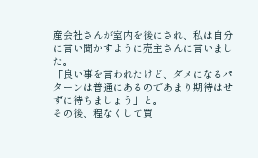産会社さんが室内を後にされ、私は自分に言い聞かすように売主さんに言いました。
「良い事を言われたけど、ダメになるパターンは普通にあるのであまり期待はせずに待ちましょう」と。
その後、程なくして買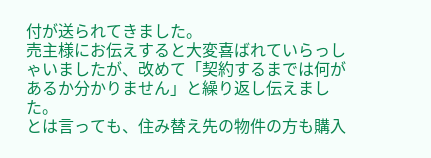付が送られてきました。
売主様にお伝えすると大変喜ばれていらっしゃいましたが、改めて「契約するまでは何があるか分かりません」と繰り返し伝えました。
とは言っても、住み替え先の物件の方も購入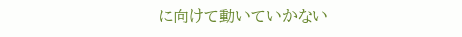に向けて動いていかない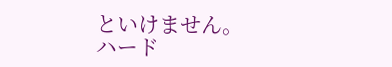といけません。
ハード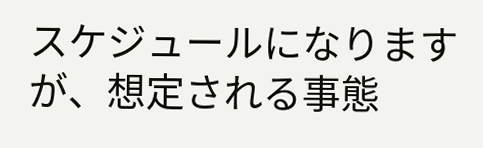スケジュールになりますが、想定される事態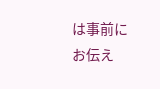は事前にお伝え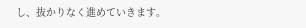し、抜かりなく進めていきます。